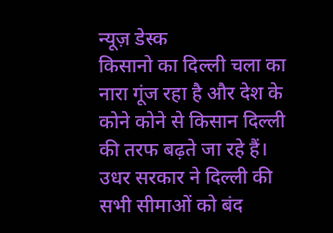न्यूज़ डेस्क
किसानो का दिल्ली चला का नारा गूंज रहा है और देश के कोने कोने से किसान दिल्ली की तरफ बढ़ते जा रहे हैं। उधर सरकार ने दिल्ली की सभी सीमाओं को बंद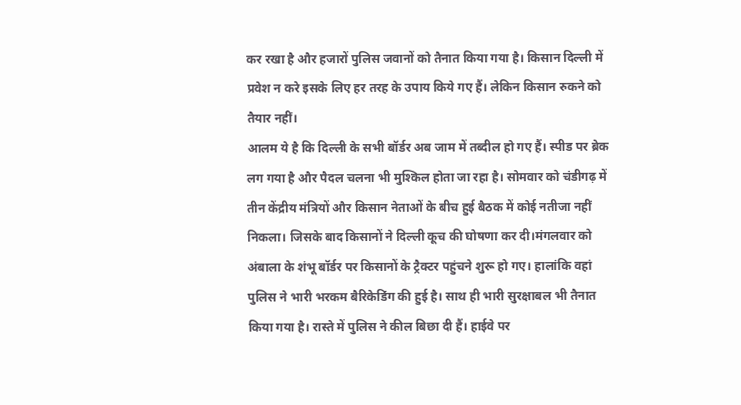कर रखा है और हजारों पुलिस जवानों को तैनात किया गया है। किसान दिल्ली में प्रवेश न करे इसके लिए हर तरह के उपाय किये गए हैं। लेकिन किसान रुकने को तैयार नहीं।
आलम ये है कि दिल्ली के सभी बॉर्डर अब जाम में तब्दील हो गए हैं। स्पीड पर ब्रेक लग गया है और पैदल चलना भी मुश्किल होता जा रहा है। सोमवार को चंडीगढ़ में तीन केंद्रीय मंत्रियों और किसान नेताओं के बीच हुई बैठक में कोई नतीजा नहीं निकला। जिसके बाद किसानों ने दिल्ली कूच की घोषणा कर दी।मंगलवार को अंबाला के शंभू बॉर्डर पर किसानों के ट्रैक्टर पहुंचने शुरू हो गए। हालांकि वहां पुलिस ने भारी भरकम बैरिकेडिंग की हुई है। साथ ही भारी सुरक्षाबल भी तैनात किया गया है। रास्ते में पुलिस ने कील बिछा दी हैं। हाईवे पर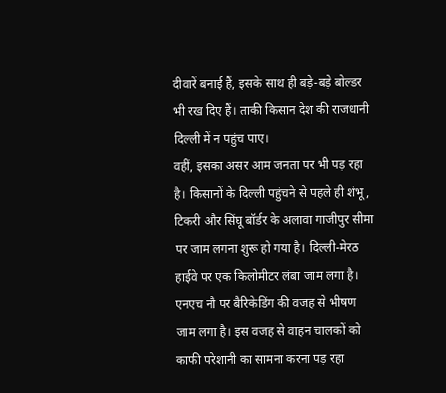दीवारें बनाई हैं, इसके साथ ही बड़े-बड़े बोल्डर भी रख दिए हैं। ताकी किसान देश की राजधानी दिल्ली में न पहुंच पाए।
वहीं, इसका असर आम जनता पर भी पड़ रहा है। किसानों के दिल्ली पहुंचने से पहले ही शंभू, टिकरी और सिंघू बॉर्डर के अलावा गाजीपुर सीमा पर जाम लगना शुरू हो गया है। दिल्ली-मेरठ हाईवे पर एक किलोमीटर लंबा जाम लगा है। एनएच नौ पर बैरिकेडिंग की वजह से भीषण जाम लगा है। इस वजह से वाहन चालकों को काफी परेशानी का सामना करना पड़ रहा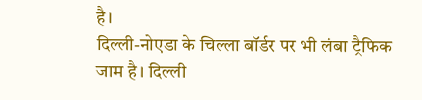है।
दिल्ली-नोएडा के चिल्ला बॉर्डर पर भी लंबा ट्रैफिक जाम है। दिल्ली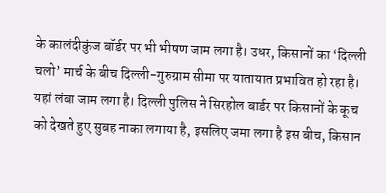के कालंदीकुंज बॉर्डर पर भी भीषण जाम लगा है। उधर, किसानों का ‘दिल्ली चलो’ मार्च के बीच दिल्ली-गुरुग्राम सीमा पर यातायात प्रभावित हो रहा है। यहां लंबा जाम लगा है। दिल्ली पुलिस ने सिरहोल बार्डर पर किसानों के कूच को देखते हुए सुबह नाका लगाया है, इसलिए जमा लगा है इस बीच, किसान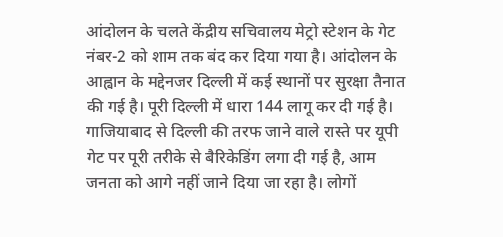आंदोलन के चलते केंद्रीय सचिवालय मेट्रो स्टेशन के गेट नंबर-2 को शाम तक बंद कर दिया गया है। आंदोलन के आह्वान के मद्देनजर दिल्ली में कई स्थानों पर सुरक्षा तैनात की गई है। पूरी दिल्ली में धारा 144 लागू कर दी गई है।
गाजियाबाद से दिल्ली की तरफ जाने वाले रास्ते पर यूपी गेट पर पूरी तरीके से बैरिकेडिंग लगा दी गई है, आम जनता को आगे नहीं जाने दिया जा रहा है। लोगों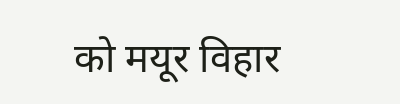को मयूर विहार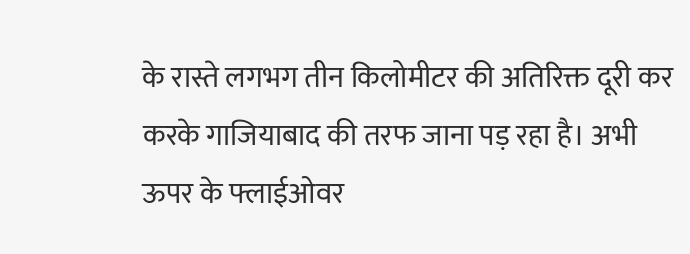के रास्ते लगभग तीन किलोमीटर की अतिरिक्त दूरी कर करके गाजियाबाद की तरफ जाना पड़ रहा है। अभी ऊपर के फ्लाईओवर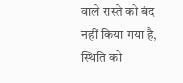वाले रास्ते को बंद नहीं किया गया है, स्थिति को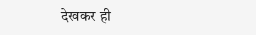देखकर ही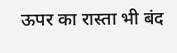ऊपर का रास्ता भी बंद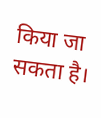किया जा सकता है।